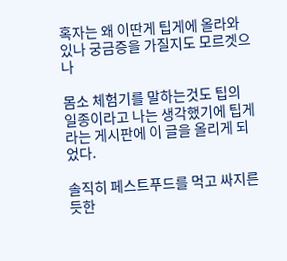혹자는 왜 이딴게 팁게에 올라와있나 궁금증을 가질지도 모르겟으나

몸소 체험기를 말하는것도 팁의 일종이라고 나는 생각했기에 팁게라는 게시판에 이 글을 올리게 되었다.

솔직히 페스트푸드를 먹고 싸지른듯한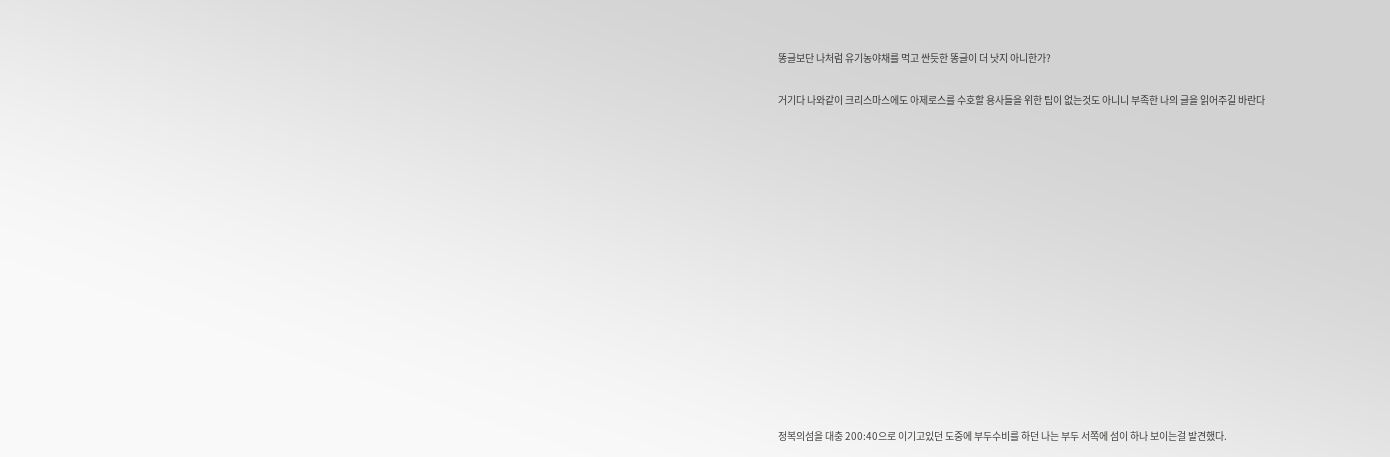똥글보단 나처럼 유기농야채를 먹고 싼듯한 똥글이 더 낫지 아니한가?

거기다 나와같이 크리스마스에도 아제로스를 수호할 용사들을 위한 팁이 없는것도 아니니 부족한 나의 글을 읽어주길 바란다















정복의섬을 대충 200:40으로 이기고있던 도중에 부두수비를 하던 나는 부두 서쪽에 섬이 하나 보이는걸 발견했다.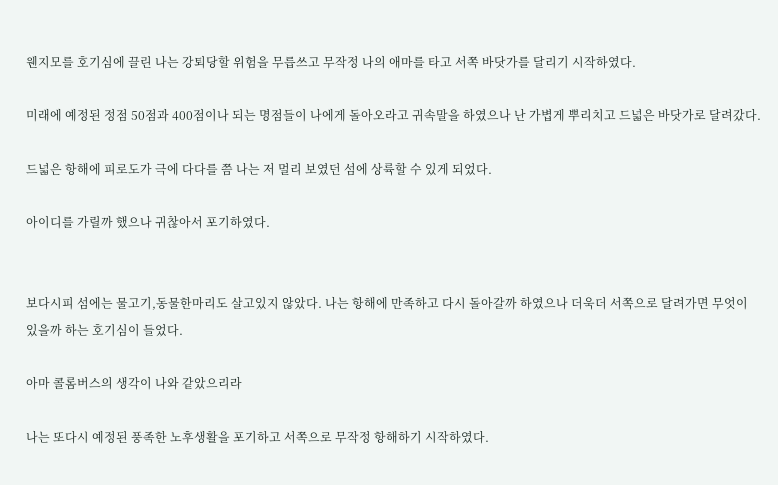웬지모를 호기심에 끌린 나는 강퇴당할 위험을 무릅쓰고 무작정 나의 애마를 타고 서쪽 바닷가를 달리기 시작하였다.

미래에 예정된 정점 50점과 400점이나 되는 명점들이 나에게 돌아오라고 귀속말을 하였으나 난 가볍게 뿌리치고 드넓은 바닷가로 달려갔다.

드넓은 항해에 피로도가 극에 다다를 쯤 나는 저 멀리 보였던 섬에 상륙할 수 있게 되었다.

아이디를 가릴까 했으나 귀찮아서 포기하였다.


보다시피 섬에는 물고기,동물한마리도 살고있지 않았다. 나는 항해에 만족하고 다시 돌아갈까 하였으나 더욱더 서쪽으로 달려가면 무엇이 있을까 하는 호기심이 들었다.

아마 콜롬버스의 생각이 나와 같았으리라

나는 또다시 예정된 풍족한 노후생활을 포기하고 서쪽으로 무작정 항해하기 시작하였다.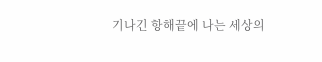기나긴 항해끝에 나는 세상의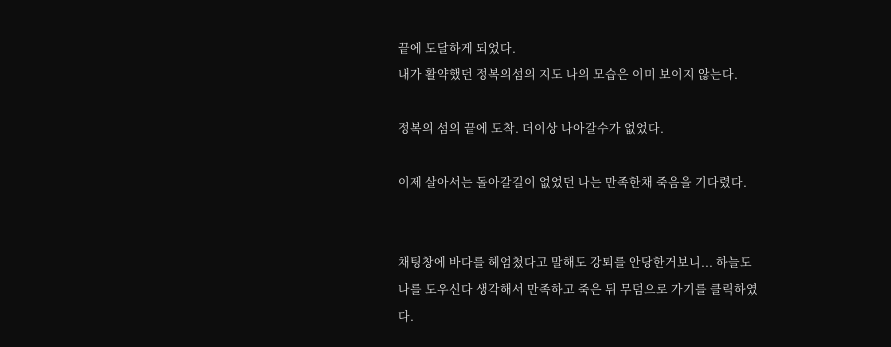끝에 도달하게 되었다.
내가 활약했던 정복의섬의 지도 나의 모습은 이미 보이지 않는다.

정복의 섬의 끝에 도착. 더이상 나아갈수가 없었다.

이제 살아서는 돌아갈길이 없었던 나는 만족한채 죽음을 기다렸다.


채팅창에 바다를 헤엄첬다고 말해도 강퇴를 안당한거보니... 하늘도 나를 도우신다 생각해서 만족하고 죽은 뒤 무덤으로 가기를 클릭하였다.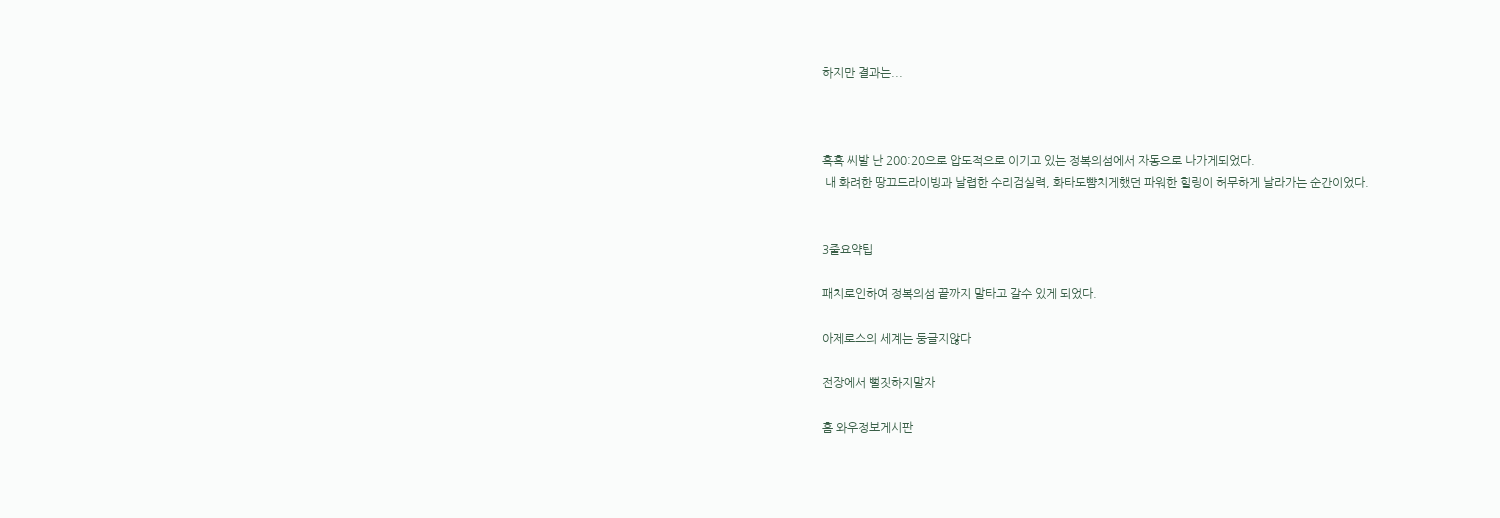하지만 결과는...



흑흑 씨발 난 200:20으로 압도적으로 이기고 있는 정복의섬에서 자동으로 나가게되었다.
 내 화려한 땅끄드라이빙과 날렵한 수리검실력, 화타도뺨치게했던 파워한 힐링이 허무하게 날라가는 순간이었다.


3줄요약팁

패치로인하여 정복의섬 끝까지 말타고 갈수 있게 되었다.

아제로스의 세계는 둥글지않다

전장에서 뻘짓하지말자

흠 와우정보게시판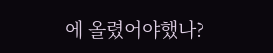에 올렸어야했나?